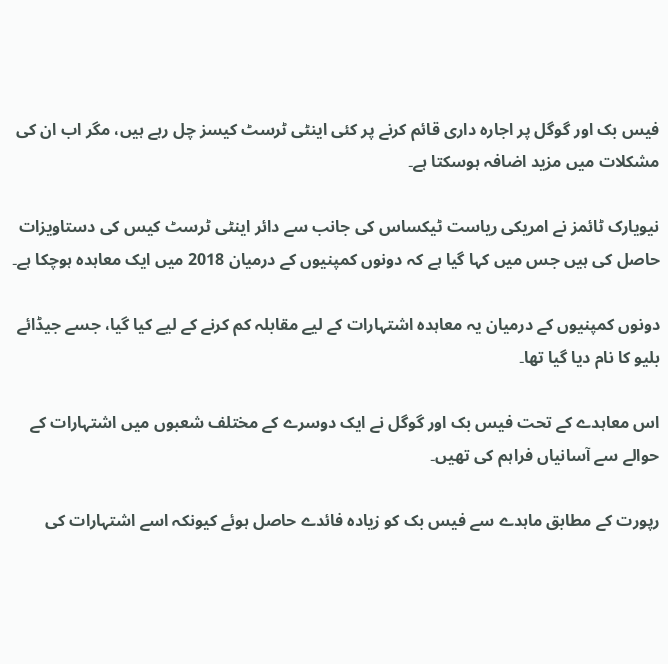فیس بک اور گوگل پر اجارہ داری قائم کرنے پر کئی اینٹی ٹرسٹ کیسز چل رہے ہیں، مگر اب ان کی مشکلات میں مزید اضافہ ہوسکتا ہے۔

نیویارک ٹائمز نے امریکی ریاست ٹیکساس کی جانب سے دائر اینٹی ٹرسٹ کیس کی دستاویزات حاصل کی ہیں جس میں کہا گیا ہے کہ دونوں کمپنیوں کے درمیان 2018 میں ایک معاہدہ ہوچکا ہے۔

دونوں کمپنیوں کے درمیان یہ معاہدہ اشتہارات کے لیے مقابلہ کم کرنے کے لیے کیا گیا، جسے جیڈائے بلیو کا نام دیا گیا تھا۔

اس معاہدے کے تحت فیس بک اور گوگل نے ایک دوسرے کے مختلف شعبوں میں اشتہارات کے حوالے سے آسانیاں فراہم کی تھیں۔

رپورت کے مطابق ماہدے سے فیس بک کو زیادہ فائدے حاصل ہوئے کیونکہ اسے اشتہارات کی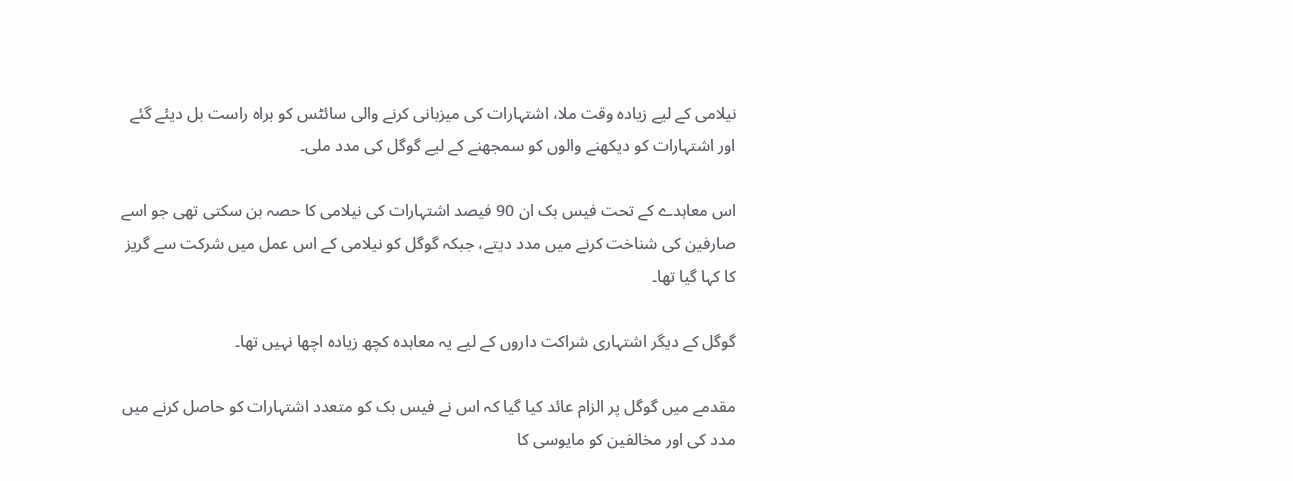نیلامی کے لیے زیادہ وقت ملا، اشتہارات کی میزبانی کرنے والی سائٹس کو براہ راست بل دیئے گئے اور اشتہارات کو دیکھنے والوں کو سمجھنے کے لیے گوگل کی مدد ملی۔

اس معاہدے کے تحت فیس بک ان 90 فیصد اشتہارات کی نیلامی کا حصہ بن سکتی تھی جو اسے صارفین کی شناخت کرنے میں مدد دیتے، جبکہ گوگل کو نیلامی کے اس عمل میں شرکت سے گریز کا کہا گیا تھا۔

گوگل کے دیگر اشتہاری شراکت داروں کے لیے یہ معاہدہ کچھ زیادہ اچھا نہیں تھا۔

مقدمے میں گوگل پر الزام عائد کیا گیا کہ اس نے فیس بک کو متعدد اشتہارات کو حاصل کرنے میں مدد کی اور مخالفین کو مایوسی کا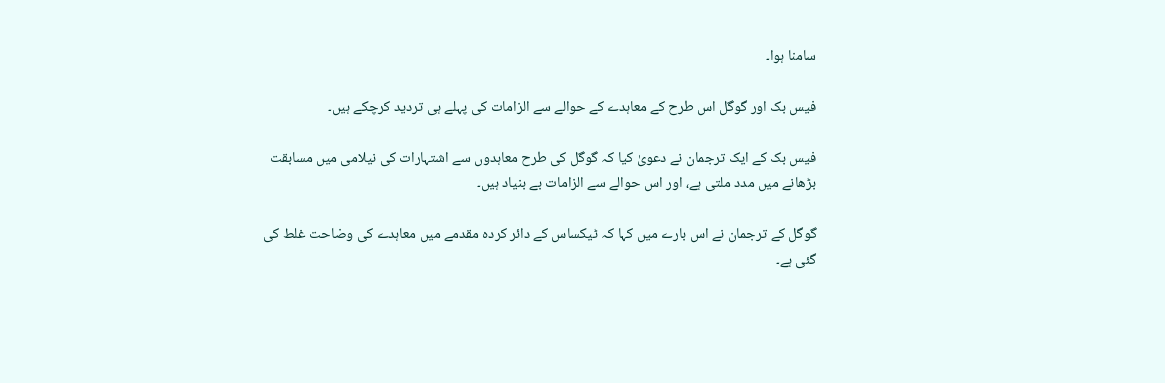سامنا ہوا۔

فیس بک اور گوگل اس طرح کے معاہدے کے حوالے سے الزامات کی پہلے ہی تردید کرچکے ہیں۔

فیس بک کے ایک ترجمان نے دعویٰ کیا کہ گوگل کی طرح معاہدوں سے اشتہارات کی نیلامی میں مسابقت بڑھانے میں مدد ملتی ہے، اور اس حوالے سے الزامات بے بنیاد ہیں۔

گوگل کے ترجمان نے اس بارے میں کہا کہ ٹیکساس کے دائر کردہ مقدمے میں معاہدے کی وضاحت غلط کی گئی ہے۔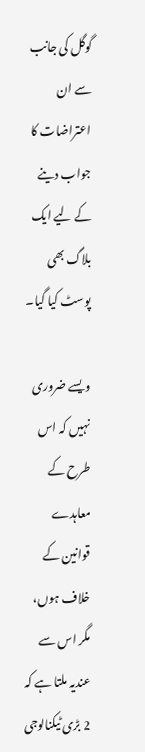گوگل کی جانب سے ان اعتراضات کا جواب دینے کے لیے ایک بلاگ بھی پوسٹ کیا گیا۔

ویسے ضروری نہیں کہ اس طرح کے معاہدے قوانین کے خلاف ہوں، مگر اس سے عندیہ ملتا ہے کہ 2 بڑی ٹیکنالوجی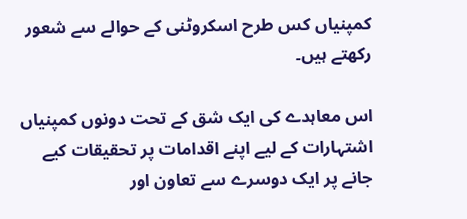کمپنیاں کس طرح اسکروٹنی کے حوالے سے شعور رکھتے ہیں۔

اس معاہدے کی ایک شق کے تحت دونوں کمپنیاں اشتہارات کے لیے اپنے اقدامات پر تحقیقات کیے جانے پر ایک دوسرے سے تعاون اور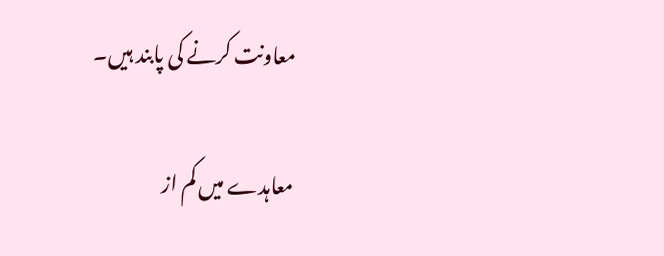معاونت کرنے کی پابند ہیں۔

معاہدے میں کم از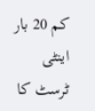کم 20 بار اینٹی ٹرسٹ کا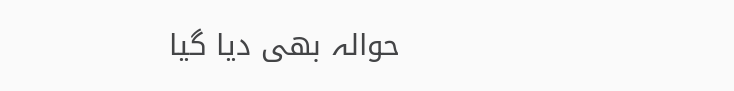حوالہ بھی دیا گیا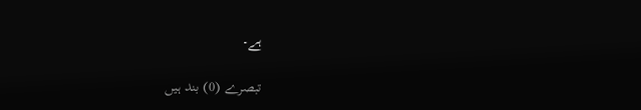ہے۔

تبصرے (0) بند ہیں